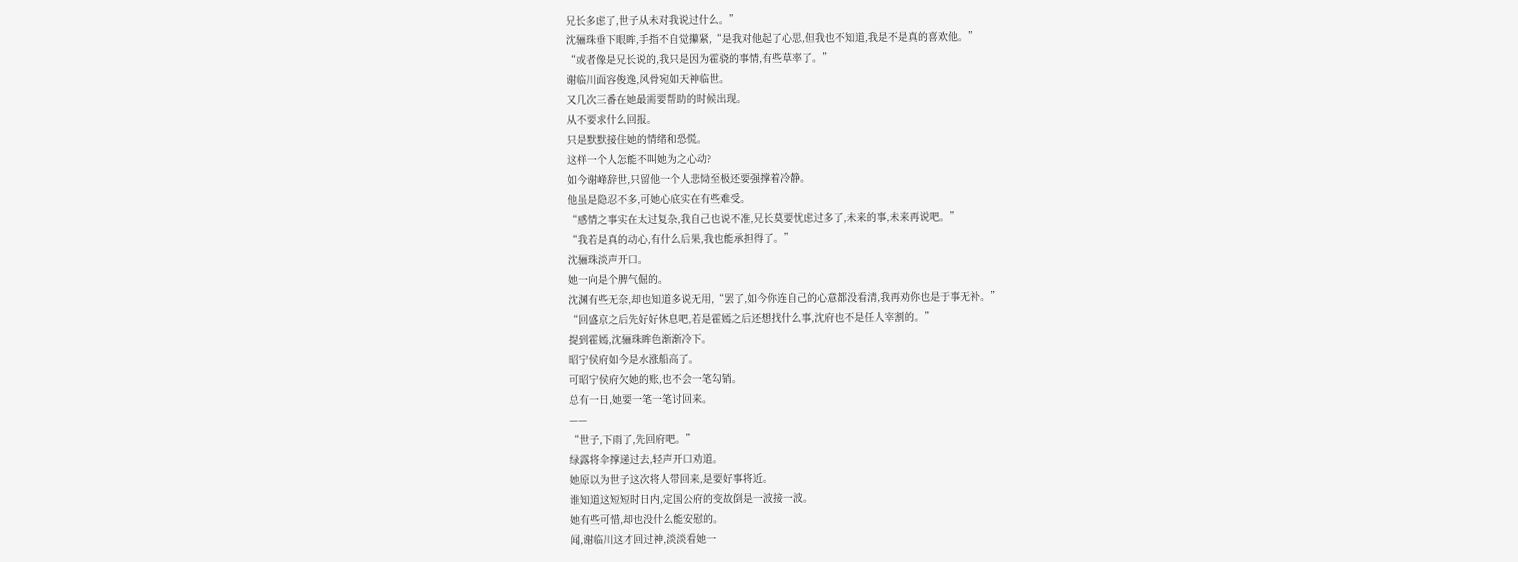兄长多虑了,世子从未对我说过什么。”
沈骊珠垂下眼眸,手指不自觉攥紧,“是我对他起了心思,但我也不知道,我是不是真的喜欢他。”
“或者像是兄长说的,我只是因为霍骁的事情,有些草率了。”
谢临川面容俊逸,风骨宛如天神临世。
又几次三番在她最需要帮助的时候出现。
从不要求什么回报。
只是默默接住她的情绪和恐慌。
这样一个人怎能不叫她为之心动?
如今谢峰辞世,只留他一个人悲恸至极还要强撑着冷静。
他虽是隐忍不多,可她心底实在有些难受。
“感情之事实在太过复杂,我自己也说不准,兄长莫要忧虑过多了,未来的事,未来再说吧。”
“我若是真的动心,有什么后果,我也能承担得了。”
沈骊珠淡声开口。
她一向是个脾气倔的。
沈渊有些无奈,却也知道多说无用,“罢了,如今你连自己的心意都没看清,我再劝你也是于事无补。”
“回盛京之后先好好休息吧,若是霍嫣之后还想找什么事,沈府也不是任人宰割的。”
提到霍嫣,沈骊珠眸色渐渐冷下。
昭宁侯府如今是水涨船高了。
可昭宁侯府欠她的账,也不会一笔勾销。
总有一日,她要一笔一笔讨回来。
——
“世子,下雨了,先回府吧。”
绿露将伞撑递过去,轻声开口劝道。
她原以为世子这次将人带回来,是要好事将近。
谁知道这短短时日内,定国公府的变故倒是一波接一波。
她有些可惜,却也没什么能安慰的。
闻,谢临川这才回过神,淡淡看她一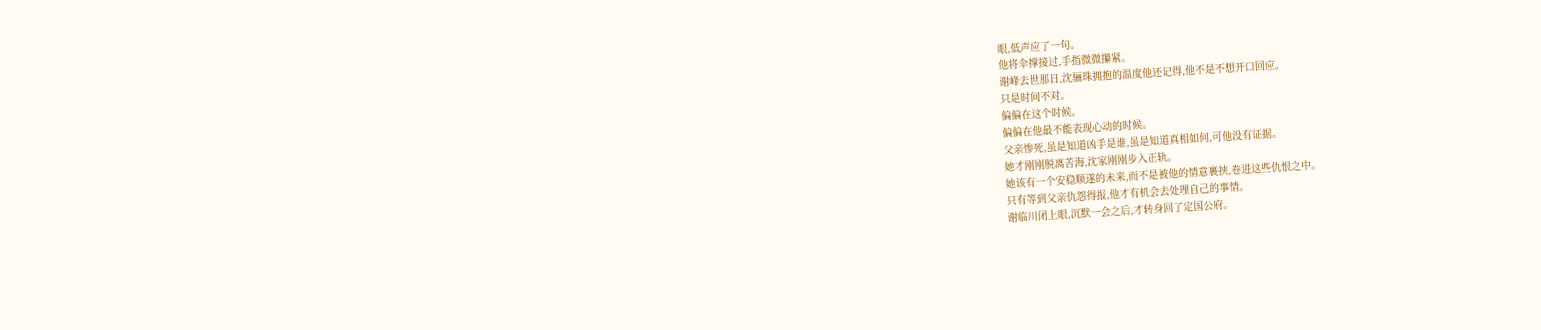眼,低声应了一句。
他将伞撑接过,手指微微攥紧。
谢峰去世那日,沈骊珠拥抱的温度他还记得,他不是不想开口回应。
只是时间不对。
偏偏在这个时候。
偏偏在他最不能表现心动的时候。
父亲惨死,虽是知道凶手是谁,虽是知道真相如何,可他没有证据。
她才刚刚脱离苦海,沈家刚刚步入正轨。
她该有一个安稳顺遂的未来,而不是被他的情意裹挟,卷进这些仇恨之中。
只有等到父亲仇怨得报,他才有机会去处理自己的事情。
谢临川闭上眼,沉默一会之后,才转身回了定国公府。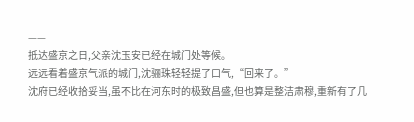——
抵达盛京之日,父亲沈玉安已经在城门处等候。
远远看着盛京气派的城门,沈骊珠轻轻提了口气,“回来了。”
沈府已经收拾妥当,虽不比在河东时的极致昌盛,但也算是整洁肃穆,重新有了几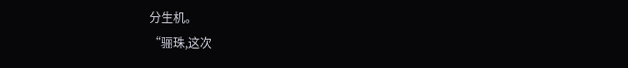分生机。
“骊珠,这次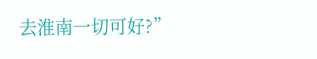去淮南一切可好?”